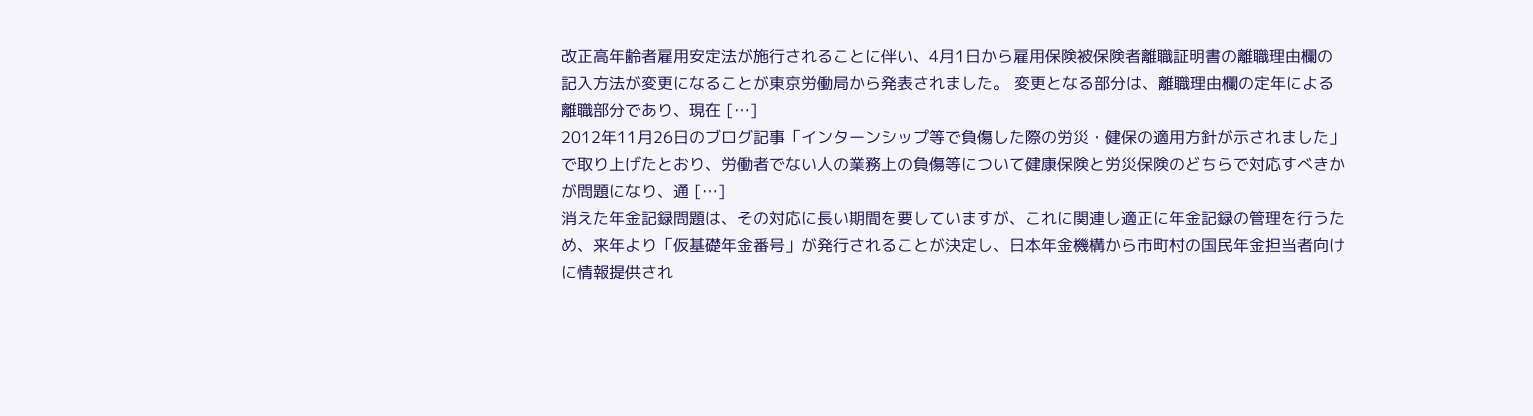改正高年齢者雇用安定法が施行されることに伴い、4月1日から雇用保険被保険者離職証明書の離職理由欄の記入方法が変更になることが東京労働局から発表されました。 変更となる部分は、離職理由欄の定年による離職部分であり、現在 […]
2012年11月26日のブログ記事「インターンシップ等で負傷した際の労災・健保の適用方針が示されました」で取り上げたとおり、労働者でない人の業務上の負傷等について健康保険と労災保険のどちらで対応すべきかが問題になり、通 […]
消えた年金記録問題は、その対応に長い期間を要していますが、これに関連し適正に年金記録の管理を行うため、来年より「仮基礎年金番号」が発行されることが決定し、日本年金機構から市町村の国民年金担当者向けに情報提供され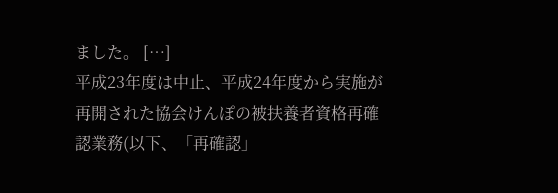ました。 […]
平成23年度は中止、平成24年度から実施が再開された協会けんぽの被扶養者資格再確認業務(以下、「再確認」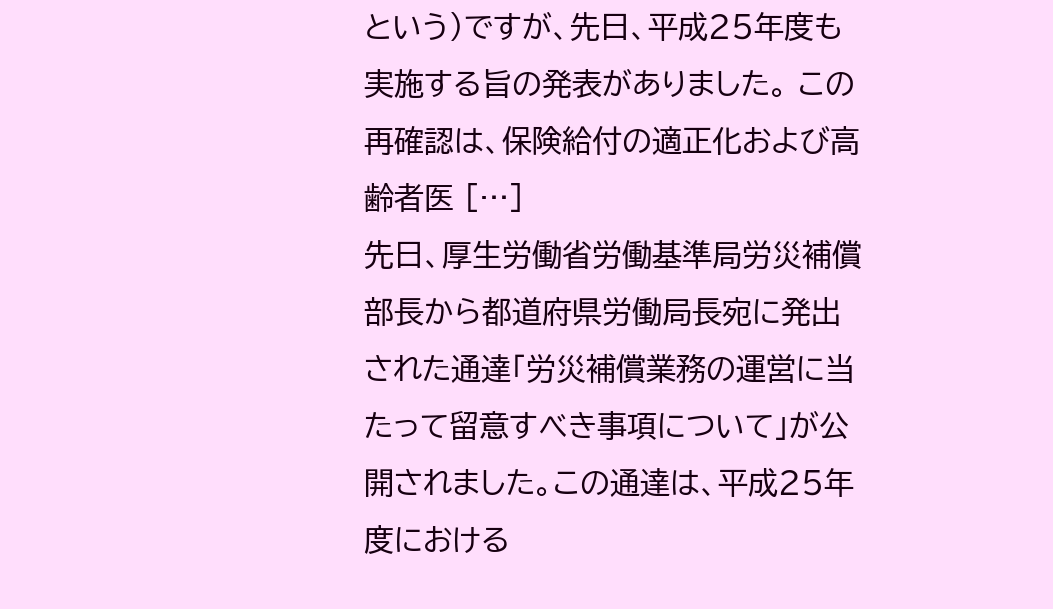という)ですが、先日、平成25年度も実施する旨の発表がありました。 この再確認は、保険給付の適正化および高齢者医 […]
先日、厚生労働省労働基準局労災補償部長から都道府県労働局長宛に発出された通達「労災補償業務の運営に当たって留意すべき事項について」が公開されました。この通達は、平成25年度における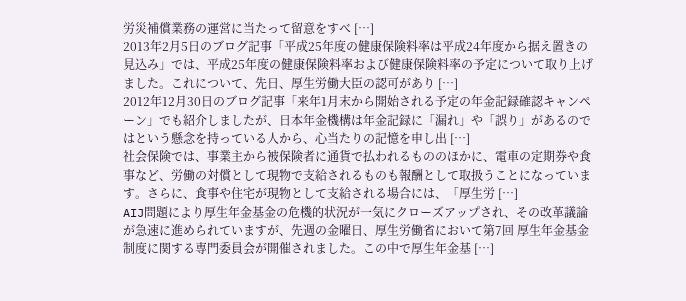労災補償業務の運営に当たって留意をすべ […]
2013年2月5日のブログ記事「平成25年度の健康保険料率は平成24年度から据え置きの見込み」では、平成25年度の健康保険料率および健康保険料率の予定について取り上げました。これについて、先日、厚生労働大臣の認可があり […]
2012年12月30日のブログ記事「来年1月末から開始される予定の年金記録確認キャンペーン」でも紹介しましたが、日本年金機構は年金記録に「漏れ」や「誤り」があるのではという懸念を持っている人から、心当たりの記憶を申し出 […]
社会保険では、事業主から被保険者に通貨で払われるもののほかに、電車の定期券や食事など、労働の対償として現物で支給されるものも報酬として取扱うことになっています。さらに、食事や住宅が現物として支給される場合には、「厚生労 […]
AIJ問題により厚生年金基金の危機的状況が一気にクローズアップされ、その改革議論が急速に進められていますが、先週の金曜日、厚生労働省において第7回 厚生年金基金制度に関する専門委員会が開催されました。この中で厚生年金基 […]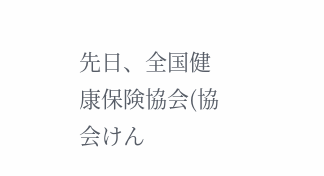先日、全国健康保険協会(協会けん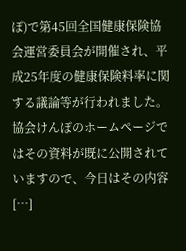ぽ)で第45回全国健康保険協会運営委員会が開催され、平成25年度の健康保険料率に関する議論等が行われました。協会けんぽのホームページではその資料が既に公開されていますので、今日はその内容 […]